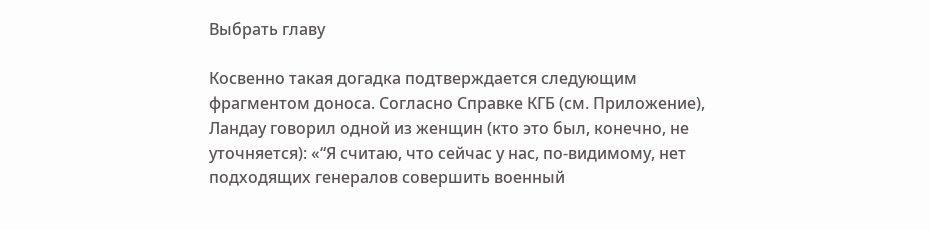Выбрать главу

Косвенно такая догадка подтверждается следующим фрагментом доноса. Согласно Справке КГБ (см. Приложение), Ландау говорил одной из женщин (кто это был, конечно, не уточняется): «“Я считаю, что сейчас у нас, по-видимому, нет подходящих генералов совершить военный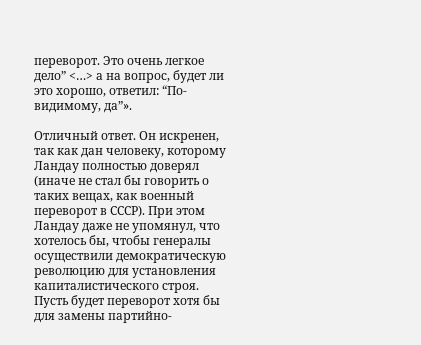переворот. Это очень легкое дело” <…> а на вопрос, будет ли это хорошо, ответил: “По-видимому, да”».

Отличный ответ. Он искренен, так как дан человеку, которому Ландау полностью доверял (иначе не стал бы говорить о таких вещах, как военный переворот в СССР). При этом Ландау даже не упомянул, что хотелось бы, чтобы генералы осуществили демократическую революцию для установления капиталистического строя. Пусть будет переворот хотя бы для замены партийно-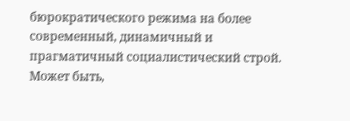бюрократического режима на более современный, динамичный и прагматичный социалистический строй. Может быть,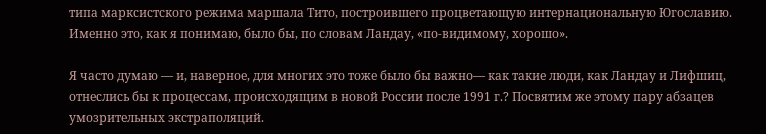типа марксистского режима маршала Тито, построившего процветающую интернациональную Югославию. Именно это, как я понимаю, было бы, по словам Ландау, «по-видимому, хорошо».

Я часто думаю — и, наверное, для многих это тоже было бы важно— как такие люди, как Ландау и Лифшиц, отнеслись бы к процессам, происходящим в новой России после 1991 г.? Посвятим же этому пару абзацев умозрительных экстраполяций.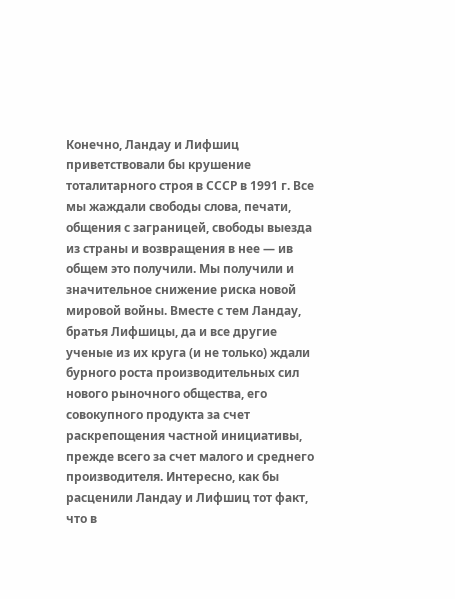Конечно, Ландау и Лифшиц приветствовали бы крушение тоталитарного строя в СССР в 1991 г. Все мы жаждали свободы слова, печати, общения с заграницей, свободы выезда из страны и возвращения в нее — ив общем это получили. Мы получили и значительное снижение риска новой мировой войны. Вместе с тем Ландау, братья Лифшицы, да и все другие ученые из их круга (и не только) ждали бурного роста производительных сил нового рыночного общества, его совокупного продукта за счет раскрепощения частной инициативы, прежде всего за счет малого и среднего производителя. Интересно, как бы расценили Ландау и Лифшиц тот факт, что в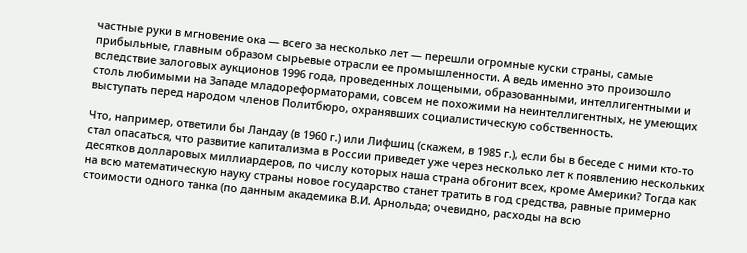частные руки в мгновение ока — всего за несколько лет — перешли огромные куски страны, самые прибыльные, главным образом сырьевые отрасли ее промышленности. А ведь именно это произошло вследствие залоговых аукционов 1996 года, проведенных лощеными, образованными, интеллигентными и столь любимыми на Западе младореформаторами, совсем не похожими на неинтеллигентных, не умеющих выступать перед народом членов Политбюро, охранявших социалистическую собственность.

Что, например, ответили бы Ландау (в 1960 г.) или Лифшиц (скажем, в 1985 г.), если бы в беседе с ними кто-то стал опасаться, что развитие капитализма в России приведет уже через несколько лет к появлению нескольких десятков долларовых миллиардеров, по числу которых наша страна обгонит всех, кроме Америки? Тогда как на всю математическую науку страны новое государство станет тратить в год средства, равные примерно стоимости одного танка (по данным академика В.И. Арнольда; очевидно, расходы на всю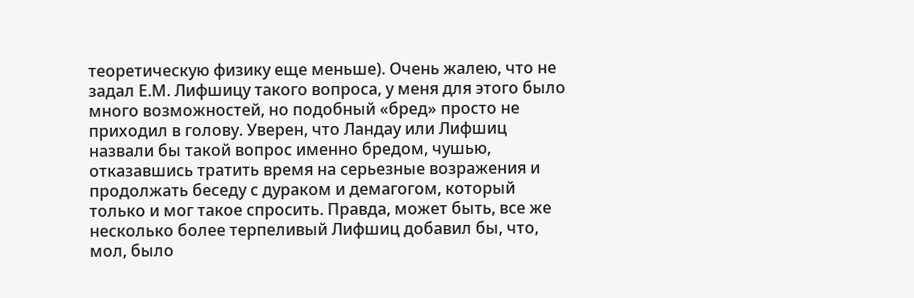теоретическую физику еще меньше). Очень жалею, что не задал Е.М. Лифшицу такого вопроса, у меня для этого было много возможностей, но подобный «бред» просто не приходил в голову. Уверен, что Ландау или Лифшиц назвали бы такой вопрос именно бредом, чушью, отказавшись тратить время на серьезные возражения и продолжать беседу с дураком и демагогом, который только и мог такое спросить. Правда, может быть, все же несколько более терпеливый Лифшиц добавил бы, что, мол, было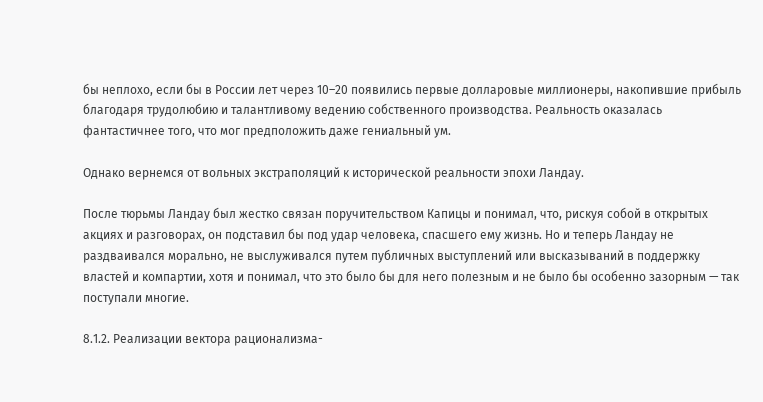бы неплохо, если бы в России лет через 10–20 появились первые долларовые миллионеры, накопившие прибыль благодаря трудолюбию и талантливому ведению собственного производства. Реальность оказалась фантастичнее того, что мог предположить даже гениальный ум.

Однако вернемся от вольных экстраполяций к исторической реальности эпохи Ландау.

После тюрьмы Ландау был жестко связан поручительством Капицы и понимал, что, рискуя собой в открытых акциях и разговорах, он подставил бы под удар человека, спасшего ему жизнь. Но и теперь Ландау не раздваивался морально, не выслуживался путем публичных выступлений или высказываний в поддержку властей и компартии, хотя и понимал, что это было бы для него полезным и не было бы особенно зазорным — так поступали многие.

8.1.2. Реализации вектора рационализма-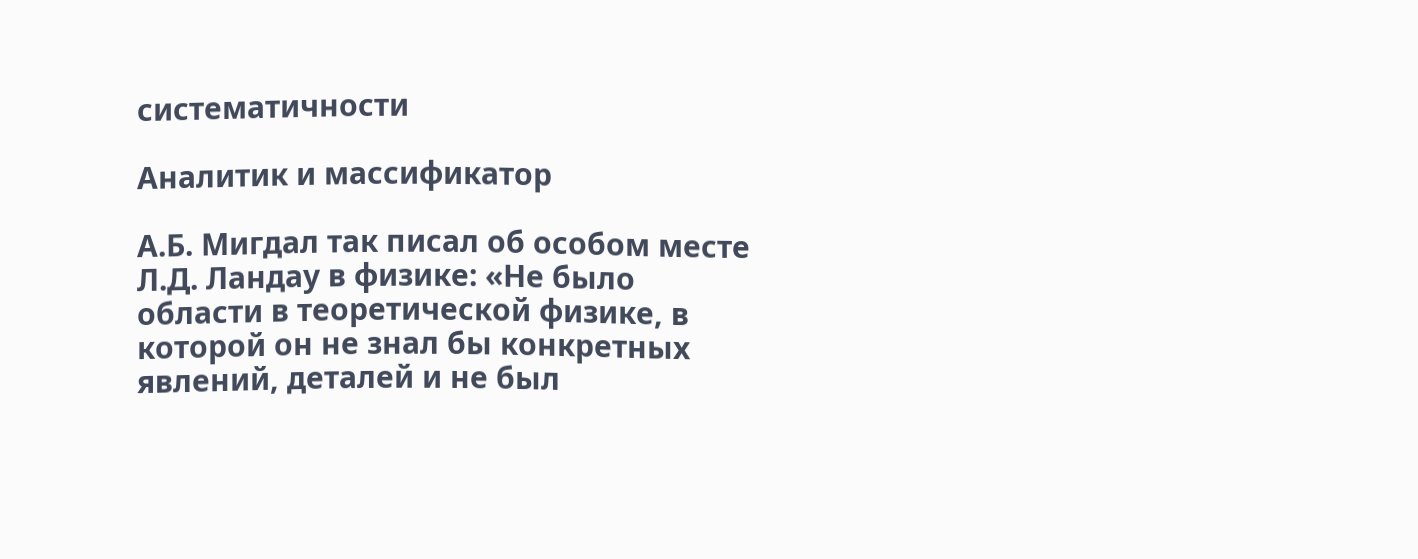систематичности

Аналитик и массификатор

А.Б. Мигдал так писал об особом месте Л.Д. Ландау в физике: «Не было области в теоретической физике, в которой он не знал бы конкретных явлений, деталей и не был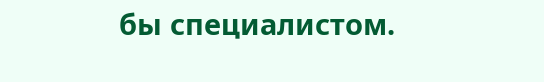бы специалистом.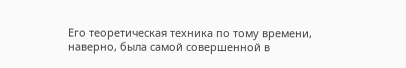Его теоретическая техника по тому времени, наверно, была самой совершенной в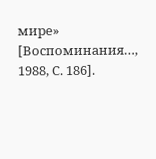мире» [Воспоминания…, 1988, С. 186].